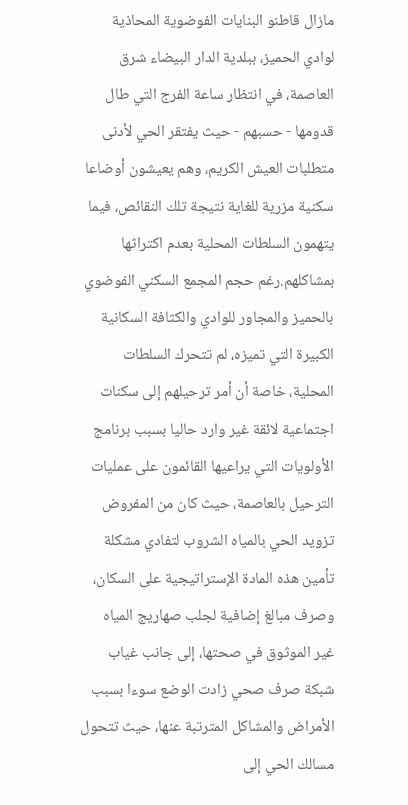مازال قاطنو البنايات الفوضوية المحاذية لوادي الحميز، ببلدية الدار البيضاء شرق العاصمة، في انتظار ساعة الفرج التي طال قدومها - حسبهم - حيث يفتقر الحي لأدنى متطلبات العيش الكريم، وهم يعيشون أوضاعا سكنية مزرية للغاية نتيجة تلك النقائص، فيما يتهمون السلطات المحلية بعدم اكتراثها بمشاكلهم.رغم حجم المجمع السكني الفوضوي بالحميز والمجاور للوادي والكثافة السكانية الكبيرة التي تميزه، لم تتحرك السلطات المحلية، خاصة أن أمر ترحيلهم إلى سكنات اجتماعية لائقة غير وارد حاليا بسبب برنامج الأولويات التي يراعيها القائمون على عمليات الترحيل بالعاصمة، حيث كان من المفروض تزويد الحي بالمياه الشروب لتفادي مشكلة تأمين هذه المادة الإستراتيجية على السكان، وصرف مبالغ إضافية لجلب صهاريج المياه غير الموثوق في صحتها، إلى جانب غياب شبكة صرف صحي زادت الوضع سوءا بسبب الأمراض والمشاكل المترتبة عنها، حيث تتحول مسالك الحي إلى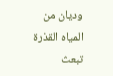وديان من المياه القذرة تبعث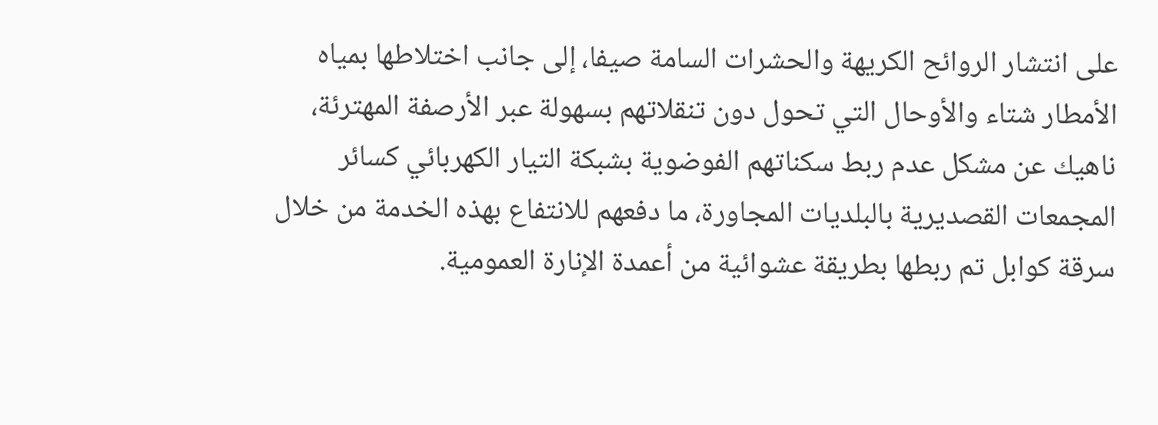على انتشار الروائح الكريهة والحشرات السامة صيفا، إلى جانب اختلاطها بمياه الأمطار شتاء والأوحال التي تحول دون تنقلاتهم بسهولة عبر الأرصفة المهترئة، ناهيك عن مشكل عدم ربط سكناتهم الفوضوية بشبكة التيار الكهربائي كسائر المجمعات القصديرية بالبلديات المجاورة، ما دفعهم للانتفاع بهذه الخدمة من خلال سرقة كوابل تم ربطها بطريقة عشوائية من أعمدة الإنارة العمومية.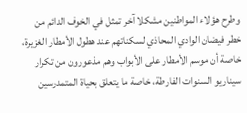وطرح هؤلاء المواطنين مشكلا آخر تمثل في الخوف الدائم من خطر فيضان الوادي المحاذي لسكناتهم عند هطول الأمطار الغزيرة، خاصة أن موسم الأمطار على الأبواب وهم مذعورون من تكرار سيناريو السنوات الفارطة، خاصة ما يتعلق بحياة المتمدرسين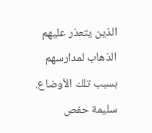الذين يتعذر عليهم الذهاب لمدارسهم بسبب تلك الأوضاع. سليمة حفص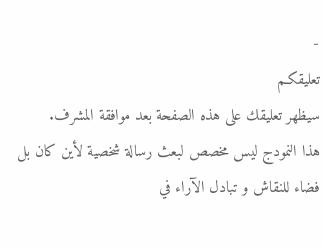-
تعليقكـم
سيظهر تعليقك على هذه الصفحة بعد موافقة المشرف.
هذا النمودج ليس مخصص لبعث رسالة شخصية لأين كان بل فضاء للنقاش و تبادل الآراء في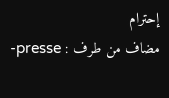إحترام
مضاف من طرف : presse-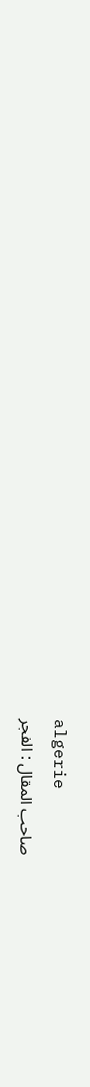algerie
صاحب المقال : الفجر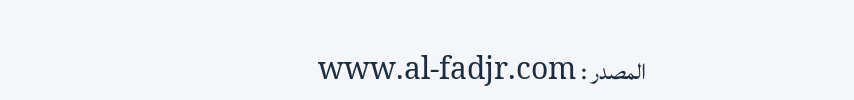المصدر : www.al-fadjr.com